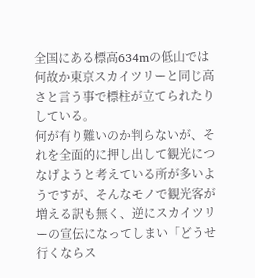全国にある標高634mの低山では何故か東京スカイツリーと同じ高さと言う事で標柱が立てられたりしている。
何が有り難いのか判らないが、それを全面的に押し出して観光につなげようと考えている所が多いようですが、そんなモノで観光客が増える訳も無く、逆にスカイツリーの宣伝になってしまい「どうせ行くならス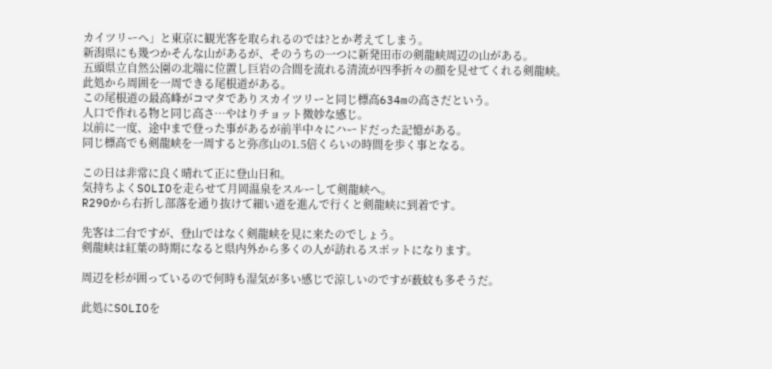カイツリーへ」と東京に観光客を取られるのでは?とか考えてしまう。
新潟県にも幾つかそんな山があるが、そのうちの一つに新発田市の剣龍峡周辺の山がある。
五頭県立自然公園の北端に位置し巨岩の合間を流れる清流が四季折々の顔を見せてくれる剣龍峡。
此処から周囲を一周できる尾根道がある。
この尾根道の最高峰がコマタでありスカイツリーと同じ標高634mの高さだという。
人口で作れる物と同じ高さ…やはりチョット微妙な感じ。
以前に一度、途中まで登った事があるが前半中々にハードだった記憶がある。
同じ標高でも剣龍峡を一周すると弥彦山の1.5倍くらいの時間を歩く事となる。

この日は非常に良く晴れて正に登山日和。
気持ちよくSOLIOを走らせて月岡温泉をスルーして剣龍峡へ。
R290から右折し部落を通り抜けて細い道を進んで行くと剣龍峡に到着です。

先客は二台ですが、登山ではなく剣龍峡を見に来たのでしょう。
剣龍峡は紅葉の時期になると県内外から多くの人が訪れるスポットになります。

周辺を杉が囲っているので何時も湿気が多い感じで涼しいのですが薮蚊も多そうだ。

此処にSOLIOを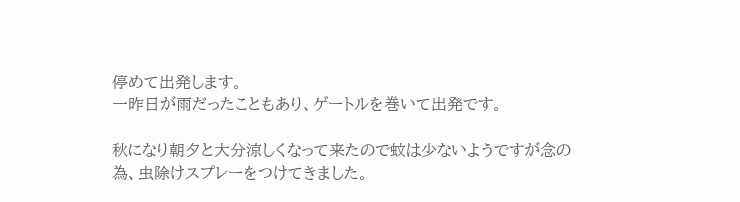停めて出発します。
一昨日が雨だったこともあり、ゲートルを巻いて出発です。

秋になり朝夕と大分涼しくなって来たので蚊は少ないようですが念の為、虫除けスプレーをつけてきました。